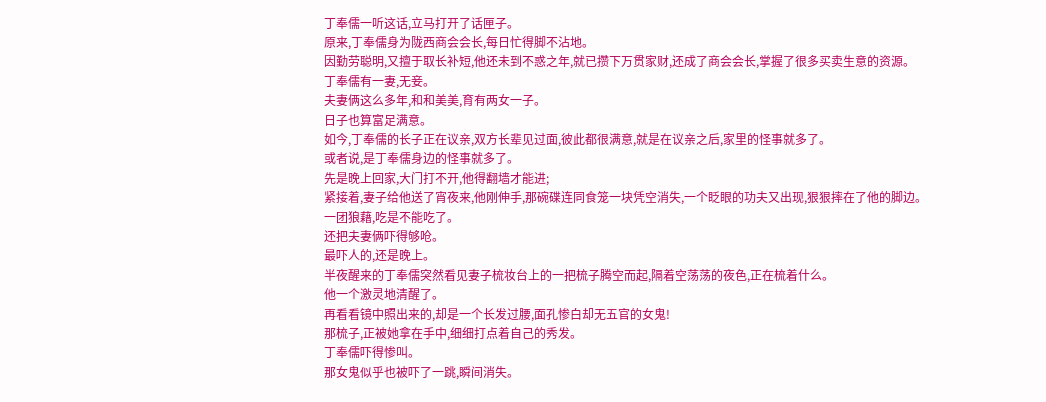丁奉儒一听这话,立马打开了话匣子。
原来,丁奉儒身为陇西商会会长,每日忙得脚不沾地。
因勤劳聪明,又擅于取长补短,他还未到不惑之年,就已攒下万贯家财,还成了商会会长,掌握了很多买卖生意的资源。
丁奉儒有一妻,无妾。
夫妻俩这么多年,和和美美,育有两女一子。
日子也算富足满意。
如今,丁奉儒的长子正在议亲,双方长辈见过面,彼此都很满意,就是在议亲之后,家里的怪事就多了。
或者说,是丁奉儒身边的怪事就多了。
先是晚上回家,大门打不开,他得翻墙才能进;
紧接着,妻子给他送了宵夜来,他刚伸手,那碗碟连同食笼一块凭空消失,一个眨眼的功夫又出现,狠狠摔在了他的脚边。
一团狼藉,吃是不能吃了。
还把夫妻俩吓得够呛。
最吓人的,还是晚上。
半夜醒来的丁奉儒突然看见妻子梳妆台上的一把梳子腾空而起,隔着空荡荡的夜色,正在梳着什么。
他一个激灵地清醒了。
再看看镜中照出来的,却是一个长发过腰,面孔惨白却无五官的女鬼!
那梳子,正被她拿在手中,细细打点着自己的秀发。
丁奉儒吓得惨叫。
那女鬼似乎也被吓了一跳,瞬间消失。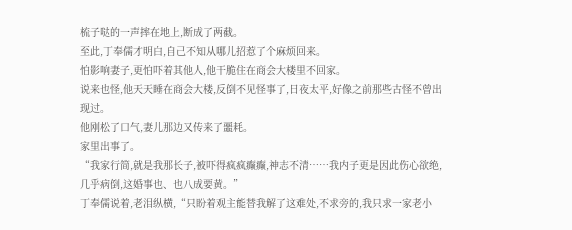梳子哒的一声摔在地上,断成了两截。
至此,丁奉儒才明白,自己不知从哪儿招惹了个麻烦回来。
怕影响妻子,更怕吓着其他人,他干脆住在商会大楼里不回家。
说来也怪,他天天睡在商会大楼,反倒不见怪事了,日夜太平,好像之前那些古怪不曾出现过。
他刚松了口气,妻儿那边又传来了噩耗。
家里出事了。
“我家行简,就是我那长子,被吓得疯疯癫癫,神志不清……我内子更是因此伤心欲绝,几乎病倒,这婚事也、也八成要黄。”
丁奉儒说着,老泪纵横,“只盼着观主能替我解了这难处,不求旁的,我只求一家老小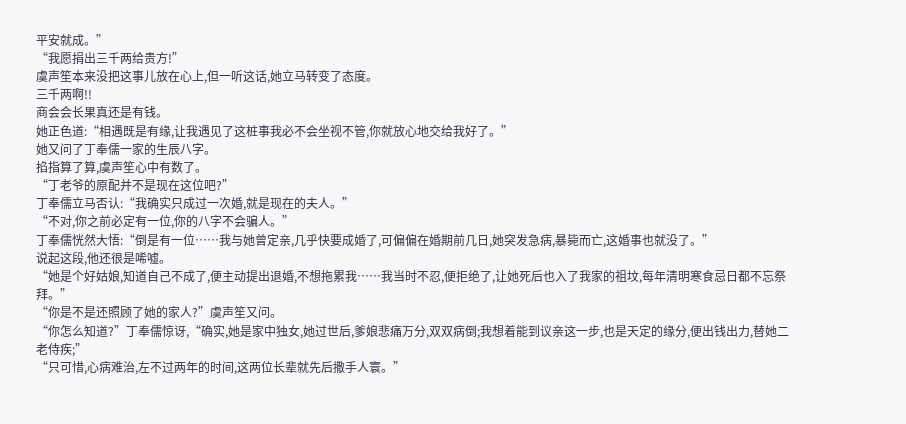平安就成。”
“我愿捐出三千两给贵方!”
虞声笙本来没把这事儿放在心上,但一听这话,她立马转变了态度。
三千两啊!!
商会会长果真还是有钱。
她正色道:“相遇既是有缘,让我遇见了这桩事我必不会坐视不管,你就放心地交给我好了。”
她又问了丁奉儒一家的生辰八字。
掐指算了算,虞声笙心中有数了。
“丁老爷的原配并不是现在这位吧?”
丁奉儒立马否认:“我确实只成过一次婚,就是现在的夫人。”
“不对,你之前必定有一位,你的八字不会骗人。”
丁奉儒恍然大悟:“倒是有一位……我与她曾定亲,几乎快要成婚了,可偏偏在婚期前几日,她突发急病,暴毙而亡,这婚事也就没了。”
说起这段,他还很是唏嘘。
“她是个好姑娘,知道自己不成了,便主动提出退婚,不想拖累我……我当时不忍,便拒绝了,让她死后也入了我家的祖坟,每年清明寒食忌日都不忘祭拜。”
“你是不是还照顾了她的家人?”虞声笙又问。
“你怎么知道?”丁奉儒惊讶,“确实,她是家中独女,她过世后,爹娘悲痛万分,双双病倒;我想着能到议亲这一步,也是天定的缘分,便出钱出力,替她二老侍疾;”
“只可惜,心病难治,左不过两年的时间,这两位长辈就先后撒手人寰。”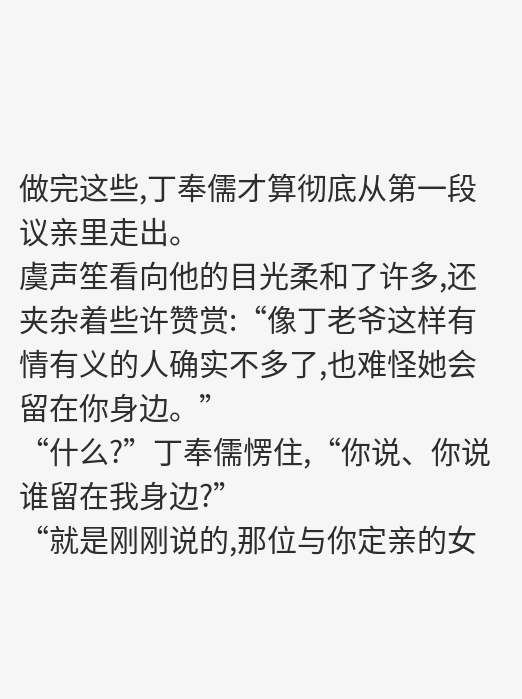做完这些,丁奉儒才算彻底从第一段议亲里走出。
虞声笙看向他的目光柔和了许多,还夹杂着些许赞赏:“像丁老爷这样有情有义的人确实不多了,也难怪她会留在你身边。”
“什么?”丁奉儒愣住,“你说、你说谁留在我身边?”
“就是刚刚说的,那位与你定亲的女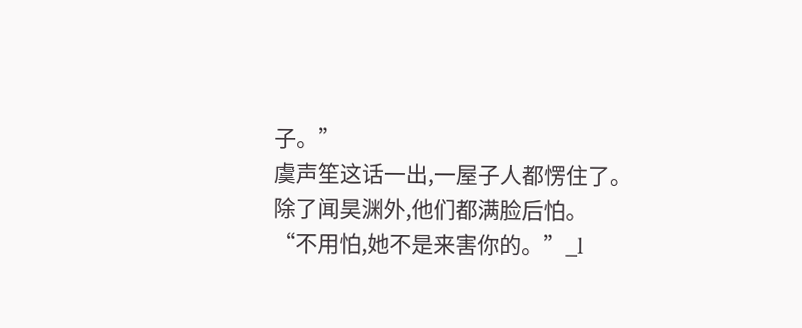子。”
虞声笙这话一出,一屋子人都愣住了。
除了闻昊渊外,他们都满脸后怕。
“不用怕,她不是来害你的。”_l